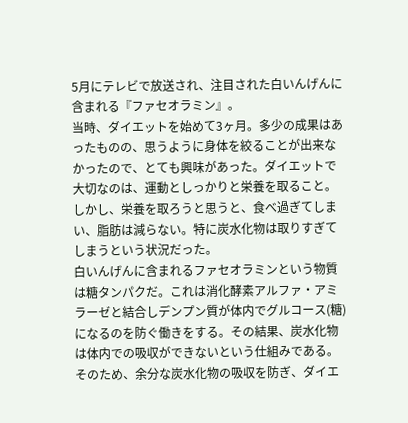5月にテレビで放送され、注目された白いんげんに含まれる『ファセオラミン』。
当時、ダイエットを始めて3ヶ月。多少の成果はあったものの、思うように身体を絞ることが出来なかったので、とても興味があった。ダイエットで大切なのは、運動としっかりと栄養を取ること。しかし、栄養を取ろうと思うと、食べ過ぎてしまい、脂肪は減らない。特に炭水化物は取りすぎてしまうという状況だった。
白いんげんに含まれるファセオラミンという物質は糖タンパクだ。これは消化酵素アルファ・アミラーゼと結合しデンプン質が体内でグルコース(糖)になるのを防ぐ働きをする。その結果、炭水化物は体内での吸収ができないという仕組みである。
そのため、余分な炭水化物の吸収を防ぎ、ダイエ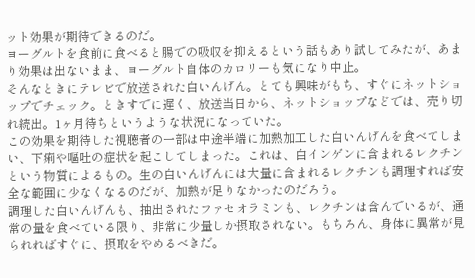ット効果が期待できるのだ。
ヨーグルトを食前に食べると腸での吸収を抑えるという話もあり試してみたが、あまり効果は出ないまま、ヨーグルト自体のカロリーも気になり中止。
そんなときにテレビで放送された白いんげん。とても興味がもち、すぐにネットショップでチェック。ときすでに遅く、放送当日から、ネットショップなどでは、売り切れ続出。1ヶ月待ちというような状況になっていた。
この効果を期待した視聴者の一部は中途半端に加熱加工した白いんげんを食べてしまい、下痢や嘔吐の症状を起こしてしまった。これは、白インゲンに含まれるレクチンという物質によるもの。生の白いんげんには大量に含まれるレクチンも調理すれば安全な範囲に少なくなるのだが、加熱が足りなかったのだろう。
調理した白いんげんも、抽出されたファセオラミンも、レクチンは含んでいるが、通常の量を食べている限り、非常に少量しか摂取されない。もちろん、身体に異常が見られればすぐに、摂取をやめるべきだ。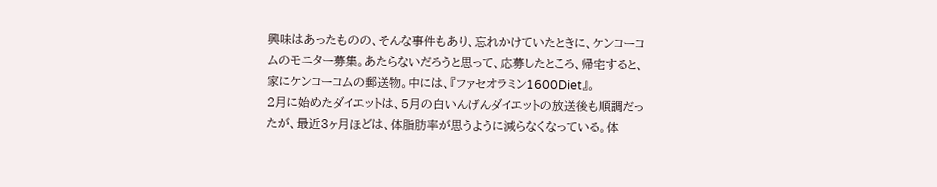興味はあったものの、そんな事件もあり、忘れかけていたときに、ケンコーコムのモニター募集。あたらないだろうと思って、応募したところ、帰宅すると、家にケンコーコムの郵送物。中には、『ファセオラミン1600Diet』。
2月に始めたダイエットは、5月の白いんげんダイエットの放送後も順調だったが、最近3ヶ月ほどは、体脂肪率が思うように減らなくなっている。体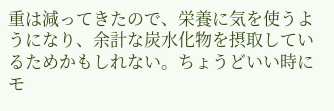重は減ってきたので、栄養に気を使うようになり、余計な炭水化物を摂取しているためかもしれない。ちょうどいい時にモ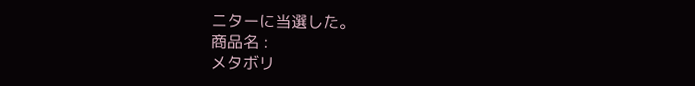ニターに当選した。
商品名 :
メタボリ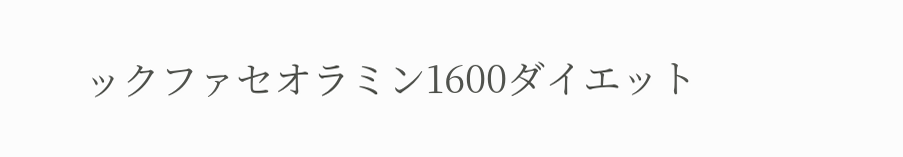ックファセオラミン1600ダイエット